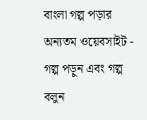বাংলা গল্প পড়ার অন্যতম ওয়েবসাইট - গল্প পড়ুন এবং গল্প বলুন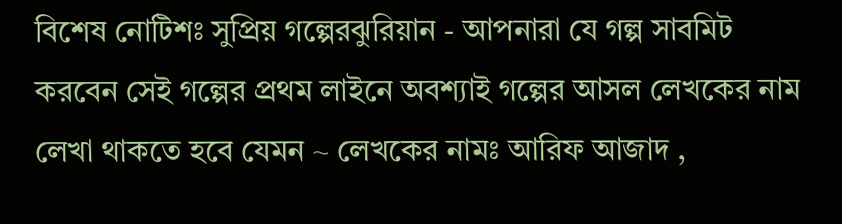বিশেষ নোটিশঃ সুপ্রিয় গল্পেরঝুরিয়ান - আপনারা যে গল্প সাবমিট করবেন সেই গল্পের প্রথম লাইনে অবশ্যাই গল্পের আসল লেখকের নাম লেখা থাকতে হবে যেমন ~ লেখকের নামঃ আরিফ আজাদ ,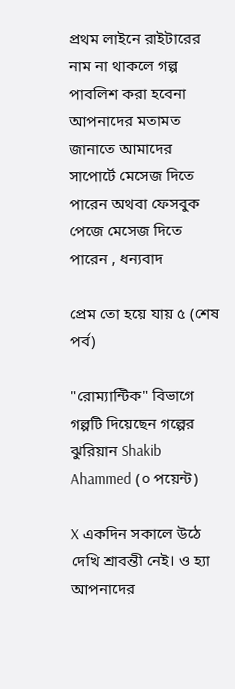প্রথম লাইনে রাইটারের নাম না থাকলে গল্প পাবলিশ করা হবেনা
আপনাদের মতামত জানাতে আমাদের সাপোর্টে মেসেজ দিতে পারেন অথবা ফেসবুক পেজে মেসেজ দিতে পারেন , ধন্যবাদ

প্রেম তো হয়ে যায় ৫ (শেষ পর্ব)

"রোম্যান্টিক" বিভাগে গল্পটি দিয়েছেন গল্পের ঝুরিয়ান Shakib Ahammed (০ পয়েন্ট)

X একদিন সকালে উঠে দেখি শ্রাবন্তী নেই। ও হ্যা আপনাদের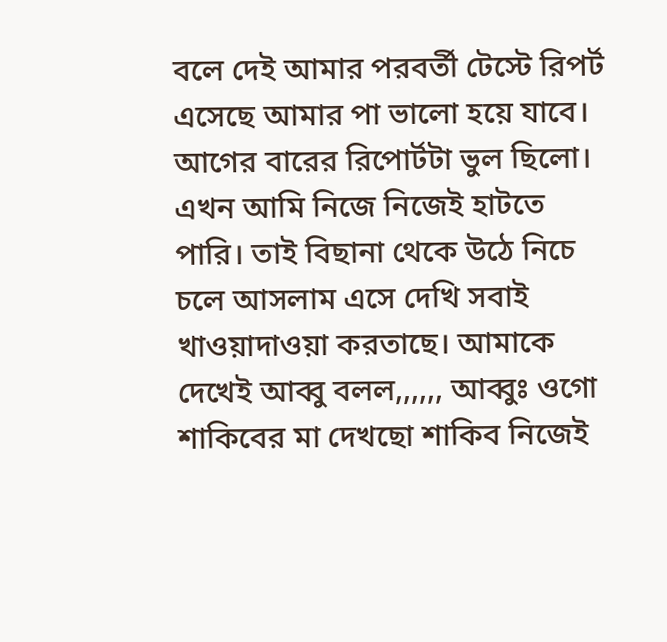বলে দেই আমার পরবর্তী টেস্টে রিপর্ট এসেছে আমার পা ভালো হয়ে যাবে। আগের বারের রিপোর্টটা ভুল ছিলো। এখন আমি নিজে নিজেই হাটতে পারি। তাই বিছানা থেকে উঠে নিচে চলে আসলাম এসে দেখি সবাই খাওয়াদাওয়া করতাছে। আমাকে দেখেই আব্বু বলল,,,,,, আব্বুঃ ওগো শাকিবের মা দেখছো শাকিব নিজেই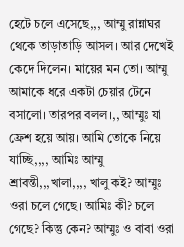হেটে চলে এসেছে,,, আম্মু রান্নাঘর থেকে তাড়াতাড়ি আসল। আর দেখেই কেদে দিলেন। মায়ের মন তো। আম্মু আমাকে ধরে একটা চেয়ার টেনে বসালো। তারপর বলল।,, আম্মুঃ যা ফ্রেশ হয়ে আয়। আমি তোকে নিয়ে যাচ্ছি,,,, আমিঃ আম্মু শ্রাবন্তী,,,খালা,,,, খালু কই? আম্মুঃ ওরা চলে গেছে। আমিঃ কী? চলে গেছে? কিন্তু কেন? আম্মুঃ ও বাবা ওরা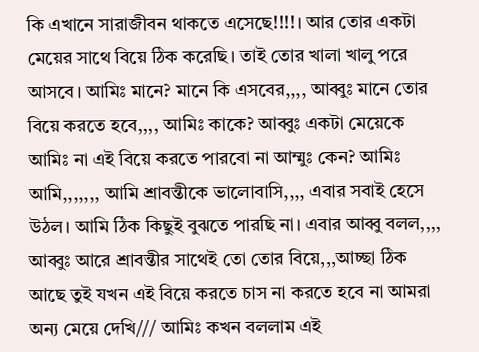কি এখানে সারাজীবন থাকতে এসেছে!!!!। আর তোর একটা মেয়ের সাথে বিয়ে ঠিক করেছি। তাই তোর খালা খালু পরে আসবে। আমিঃ মানে? মানে কি এসবের,,,, আব্বুঃ মানে তোর বিয়ে করতে হবে,,,, আমিঃ কাকে? আব্বুঃ একটা মেয়েকে আমিঃ না এই বিয়ে করতে পারবো না আম্মুঃ কেন? আমিঃ আমি,,,,,,, আমি শ্রাবন্তীকে ভালোবাসি,,,, এবার সবাই হেসে উঠল। আমি ঠিক কিছুই বুঝতে পারছি না। এবার আব্বু বলল,,,, আব্বুঃ আরে শ্রাবন্তীর সাথেই তো তোর বিয়ে,,,আচ্ছা ঠিক আছে তুই যখন এই বিয়ে করতে চাস না করতে হবে না আমরা অন্য মেয়ে দেখি/// আমিঃ কখন বললাম এই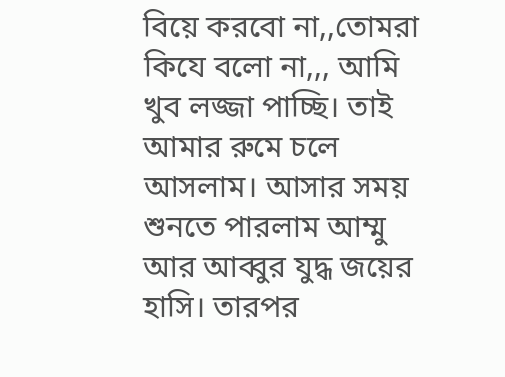বিয়ে করবো না,,তোমরা কিযে বলো না,,, আমি খুব লজ্জা পাচ্ছি। তাই আমার রুমে চলে আসলাম। আসার সময় শুনতে পারলাম আম্মু আর আব্বুর যুদ্ধ জয়ের হাসি। তারপর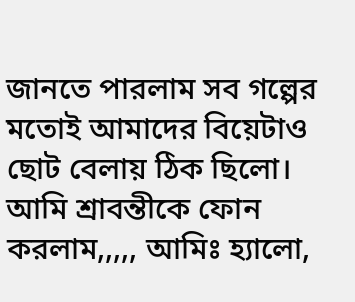জানতে পারলাম সব গল্পের মতোই আমাদের বিয়েটাও ছোট বেলায় ঠিক ছিলো। আমি শ্রাবন্তীকে ফোন করলাম,,,,, আমিঃ হ্যালো,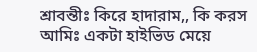শ্রাবন্তীঃ কিরে হাদারাম,, কি করস আমিঃ একটা হাইভিড মেয়ে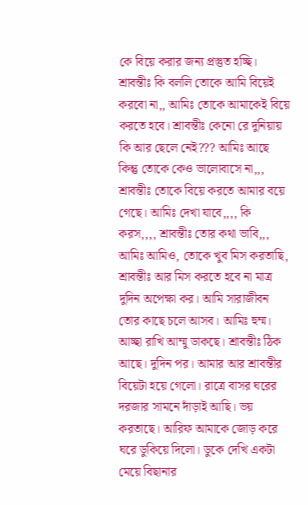কে বিয়ে করার জন্য প্রস্তুত হচ্ছি। শ্রাবন্তীঃ কি বললি তোকে আমি বিয়েই করবো না,, আমিঃ তোকে আমাকেই বিয়ে করতে হবে। শ্রাবন্তীঃ কেনো রে দুনিয়ায় কি আর ছেলে নেই??? আমিঃ আছে কিন্তু তোকে কেও ভালোবাসে না,,, শ্রাবন্তীঃ তোকে বিয়ে করতে আমার বয়ে গেছে। আমিঃ দেখা যাবে,,,, কি করস,,,, শ্রাবন্তীঃ তোর কথা ভাবি,,, আমিঃ আমিও, তোকে খুব মিস করতাছি, শ্রাবন্তীঃ আর মিস করতে হবে না মাত্র দুদিন অপেক্ষা কর। আমি সারাজীবন তোর কাছে চলে আসব। আমিঃ হুম্ম। আচ্ছা রাখি আম্মু ডাকছে। শ্রাবন্তীঃ ঠিক আছে। দুদিন পর। আমার আর শ্রাবন্তীর বিয়েটা হয়ে গেলো। রাত্রে বাসর ঘরের দরজার সামনে দাঁড়াই আছি। ভয় করতাছে। আরিফ আমাকে জোড় করে ঘরে ডুকিয়ে দিলো। ডুকে দেখি একটা মেয়ে বিছানার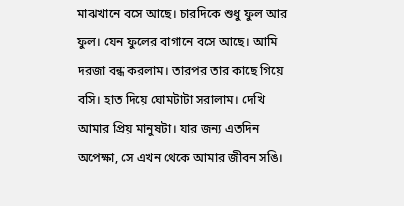মাঝখানে বসে আছে। চারদিকে শুধু ফুল আর ফুল। যেন ফুলের বাগানে বসে আছে। আমি দরজা বন্ধ করলাম। তারপর তার কাছে গিয়ে বসি। হাত দিয়ে ঘোমটাটা সরালাম। দেখি আমার প্রিয় মানুষটা। যার জন্য এতদিন অপেক্ষা, সে এখন থেকে আমার জীবন সঙি।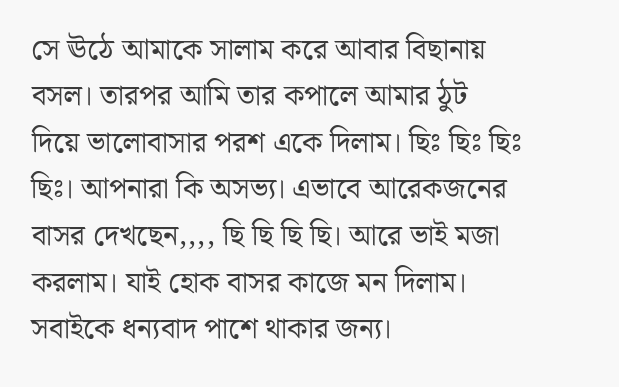সে ঊঠে আমাকে সালাম করে আবার বিছানায় বসল। তারপর আমি তার কপালে আমার ঠুট দিয়ে ভালোবাসার পরশ একে দিলাম। ছিঃ ছিঃ ছিঃ ছিঃ। আপনারা কি অসভ্য। এভাবে আরেকজনের বাসর দেখছেন,,,, ছি ছি ছি ছি। আরে ভাই মজা করলাম। যাই হোক বাসর কাজে মন দিলাম। সবাইকে ধন্যবাদ পাশে থাকার জন্য।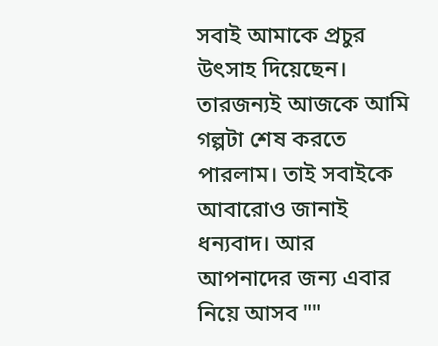সবাই আমাকে প্রচুর উৎসাহ দিয়েছেন। তারজন্যই আজকে আমি গল্পটা শেষ করতে পারলাম। তাই সবাইকে আবারোও জানাই ধন্যবাদ। আর আপনাদের জন্য এবার নিয়ে আসব ""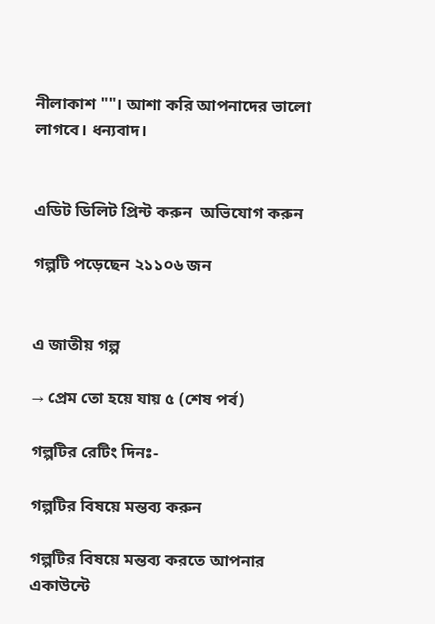নীলাকাশ ""। আশা করি আপনাদের ভালো লাগবে। ধন্যবাদ।


এডিট ডিলিট প্রিন্ট করুন  অভিযোগ করুন

গল্পটি পড়েছেন ২১১০৬ জন


এ জাতীয় গল্প

→ প্রেম তো হয়ে যায় ৫ (শেষ পর্ব)

গল্পটির রেটিং দিনঃ-

গল্পটির বিষয়ে মন্তব্য করুন

গল্পটির বিষয়ে মন্তব্য করতে আপনার একাউন্টে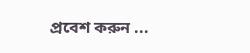প্রবেশ করুন ...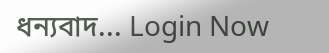ধন্যবাদ... Login Now